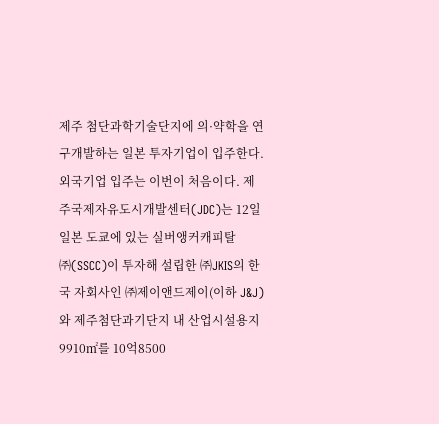제주 첨단과학기술단지에 의·약학을 연구개발하는 일본 투자기업이 입주한다. 외국기업 입주는 이번이 처음이다. 제주국제자유도시개발센터(JDC)는 12일 일본 도쿄에 있는 실버앵커캐피탈㈜(SSCC)이 투자해 설립한 ㈜JKIS의 한국 자회사인 ㈜제이앤드제이(이하 J&J)와 제주첨단과기단지 내 산업시설용지 9910㎡를 10억8500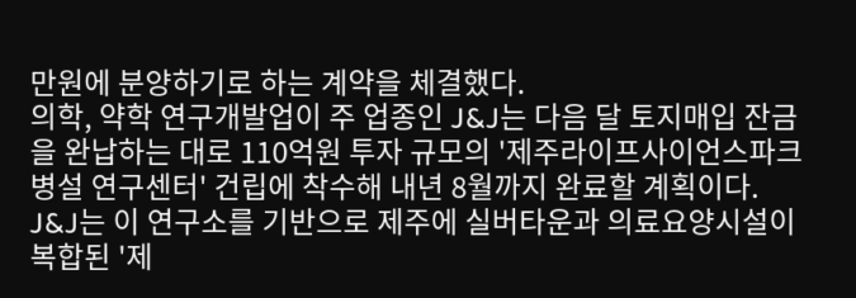만원에 분양하기로 하는 계약을 체결했다.
의학, 약학 연구개발업이 주 업종인 J&J는 다음 달 토지매입 잔금을 완납하는 대로 110억원 투자 규모의 '제주라이프사이언스파크 병설 연구센터' 건립에 착수해 내년 8월까지 완료할 계획이다. J&J는 이 연구소를 기반으로 제주에 실버타운과 의료요양시설이 복합된 '제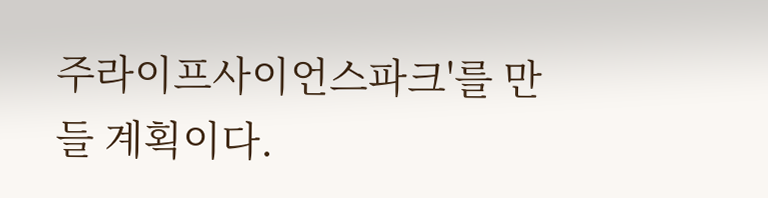주라이프사이언스파크'를 만들 계획이다.